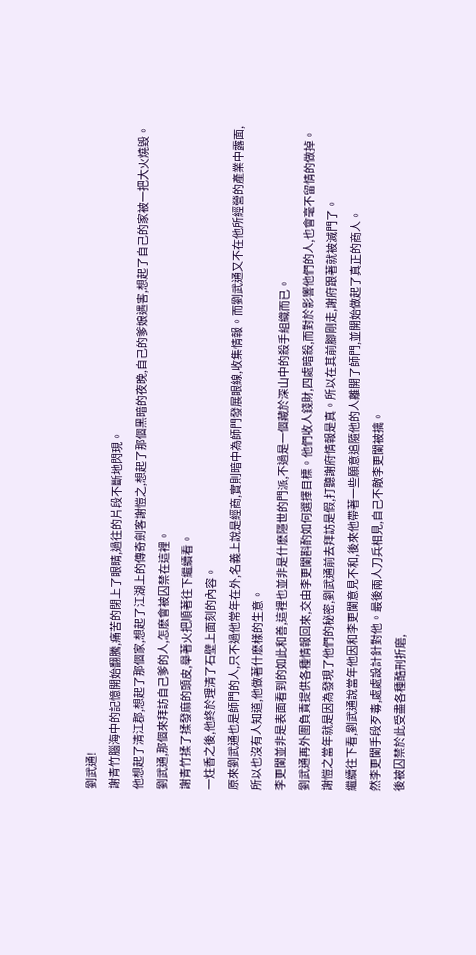劉武通!
謝青竹腦海中的記憶開始翻騰,痛苦的閉上了眼睛,過往的片段不斷地閃現。
他想起了清江郡,想起了那個家,想起了江湖上的傳奇劍客謝愷之,想起了那個黑暗的夜晚,自己的爹娘遇害,想起了自己的家被一把大火燒毀。
劉武通,那個來拜訪自己爹的人,怎麽會被囚禁在這裡。
謝青竹揉了揉發麻的頭皮,舉著火把順著往下繼續看。
一炷香之後,他終於理清了石壁上面刻的內容。
原來劉武通也是師門的人,只不過他常年在外,名義上說是經商,實則暗中為師門發展眼線,收集情報。而劉武通又不在他所經營的產業中露面,所以也沒有人知道,他做著什麽樣的生意。
李更闌並非是表面看到的如此和善,這裡也並非是什麽隱世的門派,不過是一個藏於深山中的殺手組織而已。
劉武通再外圍負責提供各種情報回來,交由李更闌斟酌如何選擇目標。他們收人錢財,四處暗殺,而對於影響他們的人,也會毫不留情的做掉。
謝愷之當年就是因為發現了他們的秘密,劉武通前去拜訪是假,打聽謝府情報是真。所以在其前腳剛走,謝府跟著就被滅門了。
繼續往下看,劉武通說當年他因和李更闌意見不和,後來他帶著一些願意追隨他的人離開了師門,並開始做起了真正的商人。
然李更闌手段歹毒,處處設計針對他。最後兩人刀兵相見,自己不敵李更闌被擒。
後被囚禁於此受盡各種酷刑折磨,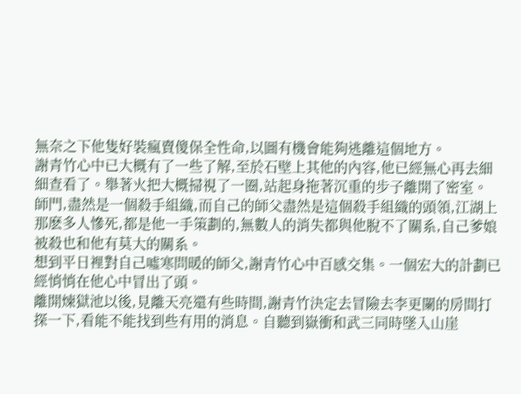無奈之下他隻好裝瘋賣傻保全性命,以圖有機會能夠逃離這個地方。
謝青竹心中已大概有了一些了解,至於石壁上其他的內容,他已經無心再去細細查看了。舉著火把大概掃視了一圈,站起身拖著沉重的步子離開了密室。
師門,盡然是一個殺手組織,而自己的師父盡然是這個殺手組織的頭領,江湖上那麽多人慘死,都是他一手策劃的,無數人的消失都與他脫不了關系,自己爹娘被殺也和他有莫大的關系。
想到平日裡對自己噓寒問暖的師父,謝青竹心中百感交集。一個宏大的計劃已經悄悄在他心中冒出了頭。
離開煉獄池以後,見離天亮還有些時間,謝青竹決定去冒險去李更闌的房間打探一下,看能不能找到些有用的消息。自聽到嶽衝和武三同時墜入山崖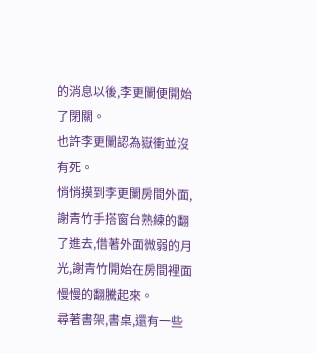的消息以後,李更闌便開始了閉關。
也許李更闌認為嶽衝並沒有死。
悄悄摸到李更闌房間外面,謝青竹手搭窗台熟練的翻了進去,借著外面微弱的月光,謝青竹開始在房間裡面慢慢的翻騰起來。
尋著書架,書桌,還有一些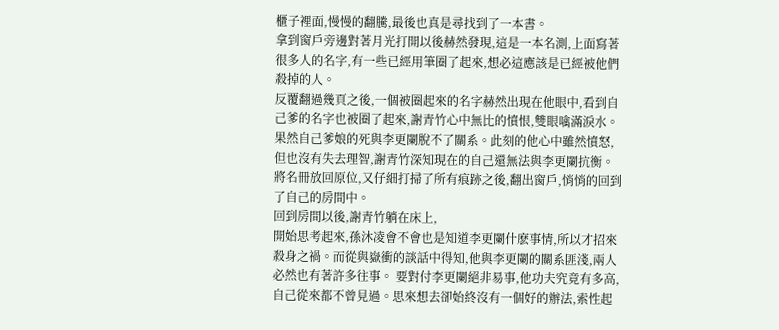櫃子裡面,慢慢的翻騰,最後也真是尋找到了一本書。
拿到窗戶旁邊對著月光打開以後赫然發現,這是一本名測,上面寫著很多人的名字,有一些已經用筆圈了起來,想必這應該是已經被他們殺掉的人。
反覆翻過幾頁之後,一個被圈起來的名字赫然出現在他眼中,看到自己爹的名字也被圈了起來,謝青竹心中無比的憤恨,雙眼噙滿淚水。
果然自己爹娘的死與李更闌脫不了關系。此刻的他心中雖然憤怒,但也沒有失去理智,謝青竹深知現在的自己還無法與李更闌抗衡。
將名冊放回原位,又仔細打掃了所有痕跡之後,翻出窗戶,悄悄的回到了自己的房間中。
回到房間以後,謝青竹躺在床上,
開始思考起來,孫沐凌會不會也是知道李更闌什麽事情,所以才招來殺身之禍。而從與嶽衝的談話中得知,他與李更闌的關系匪淺,兩人必然也有著許多往事。 要對付李更闌絕非易事,他功夫究竟有多高,自己從來都不曾見過。思來想去卻始終沒有一個好的辦法,索性起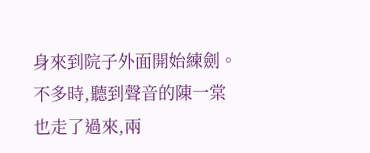身來到院子外面開始練劍。
不多時,聽到聲音的陳一棠也走了過來,兩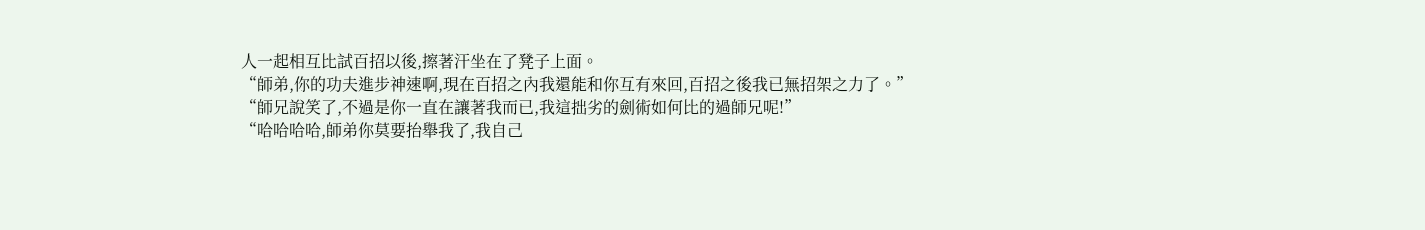人一起相互比試百招以後,擦著汗坐在了凳子上面。
“師弟,你的功夫進步神速啊,現在百招之內我還能和你互有來回,百招之後我已無招架之力了。”
“師兄說笑了,不過是你一直在讓著我而已,我這拙劣的劍術如何比的過師兄呢!”
“哈哈哈哈,師弟你莫要抬舉我了,我自己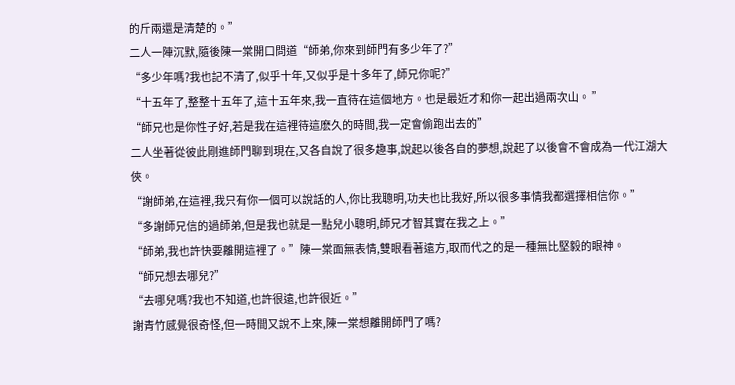的斤兩還是清楚的。”
二人一陣沉默,隨後陳一棠開口問道“師弟,你來到師門有多少年了?”
“多少年嗎?我也記不清了,似乎十年,又似乎是十多年了,師兄你呢?”
“十五年了,整整十五年了,這十五年來,我一直待在這個地方。也是最近才和你一起出過兩次山。 ”
“師兄也是你性子好,若是我在這裡待這麽久的時間,我一定會偷跑出去的”
二人坐著從彼此剛進師門聊到現在,又各自說了很多趣事,說起以後各自的夢想,說起了以後會不會成為一代江湖大俠。
“謝師弟,在這裡,我只有你一個可以說話的人,你比我聰明,功夫也比我好,所以很多事情我都選擇相信你。”
“多謝師兄信的過師弟,但是我也就是一點兒小聰明,師兄才智其實在我之上。”
“師弟,我也許快要離開這裡了。”陳一棠面無表情,雙眼看著遠方,取而代之的是一種無比堅毅的眼神。
“師兄想去哪兒?”
“去哪兒嗎?我也不知道,也許很遠,也許很近。”
謝青竹感覺很奇怪,但一時間又說不上來,陳一棠想離開師門了嗎?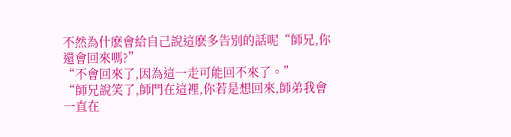不然為什麽會給自己說這麽多告別的話呢“師兄,你還會回來嗎?”
“不會回來了,因為這一走可能回不來了。”
“師兄說笑了,師門在這裡,你若是想回來,師弟我會一直在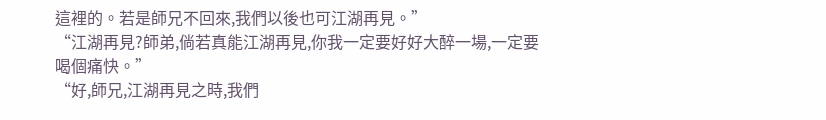這裡的。若是師兄不回來,我們以後也可江湖再見。”
“江湖再見?師弟,倘若真能江湖再見,你我一定要好好大醉一場,一定要喝個痛快。”
“好,師兄,江湖再見之時,我們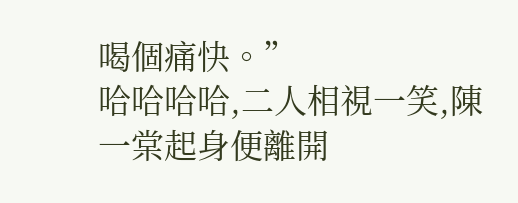喝個痛快。”
哈哈哈哈,二人相視一笑,陳一棠起身便離開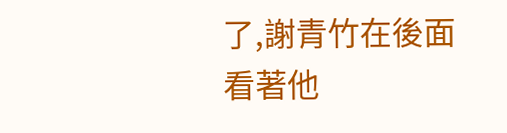了,謝青竹在後面看著他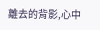離去的背影,心中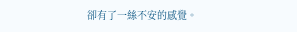卻有了一絲不安的感覺。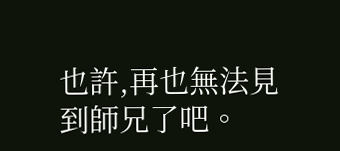也許,再也無法見到師兄了吧。